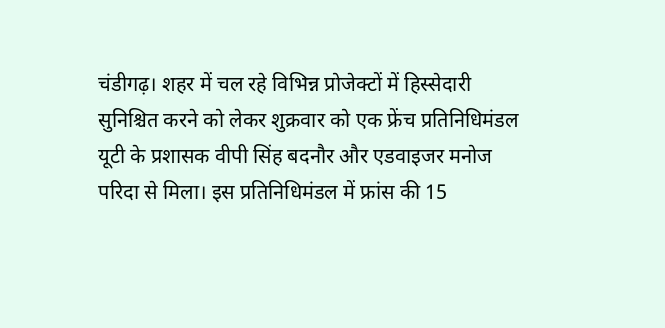चंडीगढ़। शहर में चल रहे विभिन्न प्रोजेक्टों में हिस्सेदारी सुनिश्चित करने को लेकर शुक्रवार को एक फ्रेंच प्रतिनिधिमंडल यूटी के प्रशासक वीपी सिंह बदनौर और एडवाइजर मनोज परिदा से मिला। इस प्रतिनिधिमंडल में फ्रांस की 15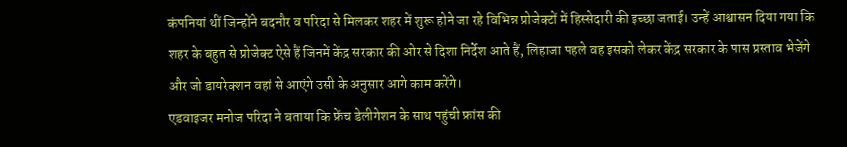कंपनियां थीं जिन्होंने बदनौर व परिदा से मिलकर शहर में शुरू होने जा रहे विभिन्न प्रोजेक्टों में हिस्सेदारी की इच्छा जताई। उन्हें आश्वासन दिया गया कि शहर के बहुत से प्रोजेक्ट ऐसे हैं जिनमें केंद्र सरकार की ओर से दिशा निर्देश आते हैं, लिहाजा पहले वह इसको लेकर केंद्र सरकार के पास प्रस्ताव भेजेंगे और जो डायरेक्शन वहां से आएंगे उसी के अनुसार आगे काम करेंगे।
एडवाइजर मनोज परिदा ने बताया कि फ्रेंच डेलीगेशन के साथ पहुंची फ्रांस की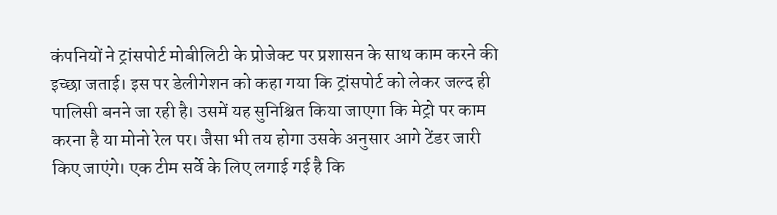कंपनियों ने ट्रांसपोर्ट मोबीलिटी के प्रोजेक्ट पर प्रशासन के साथ काम करने की इच्छा जताई। इस पर डेलीगेशन को कहा गया कि ट्रांसपोर्ट को लेकर जल्द ही पालिसी बनने जा रही है। उसमें यह सुनिश्चित किया जाएगा कि मेट्रो पर काम करना है या मोनो रेल पर। जैसा भी तय होगा उसके अनुसार आगे टेंडर जारी किए जाएंगे। एक टीम सर्वे के लिए लगाई गई है कि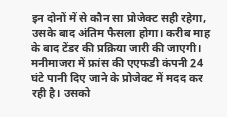इन दोनों में से कौन सा प्रोजेक्ट सही रहेगा, उसके बाद अंतिम फैसला होगा। करीब माह के बाद टेंडर की प्रक्रिया जारी की जाएगी।
मनीमाजरा में फ्रांस की एएफडी कंपनी 24 घंटे पानी दिए जाने के प्रोजेक्ट में मदद कर रही है। उसको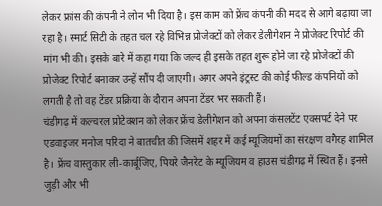लेकर फ्रांस की कंपनी ने लोन भी दिया है। इस काम को फ्रेंच कंपनी की मदद से आगे बढ़ाया जा रहा है। स्मार्ट सिटी के तहत चल रहे विभिन्न प्रोजेक्टों को लेकर डेलीगेशन ने प्रोजेक्ट रिपोर्ट की मांग भी की। इसके बारे में कहा गया कि जल्द ही इसके तहत शुरू होने जा रहे प्रोजेक्टों की प्रोजेक्ट रिपोर्ट बनाकर उन्हें सौंप दी जाएगी। अगर अपने इंट्रस्ट की कोई फील्ड कंपनियों को लगती है तो वह टेंडर प्रक्रिया के दौरान अपना टेंडर भर सकती हैं।
चंडीगढ़ में कल्चरल प्रोटेक्शन को लेकर फ्रेंच डेलीगेशन को अपना कंसलटेंट एक्सपर्ट देने पर एडवाइजर मनोज परिदा ने बातचीत की जिसमें शहर में कई म्यूजियमों का संरक्षण वगैरह शामिल है। फ्रेंच वास्तुकार ली-कार्बूजिए, पियरे जैनरेट के म्यूजियम व हाउस चंडीगढ़ में स्थित हैं। इनसे जुड़ी और भी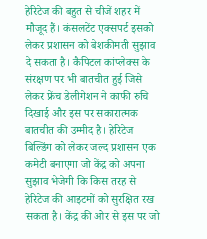हेरिटेज की बहुत से चीजें शहर में मौजूद हैं। कंसलटेंट एक्सपर्ट इसको लेकर प्रशासन को बेशकीमती सुझाव दे सकता है। कैपिटल कांप्लेक्स के संरक्षण पर भी बातचीत हुई जिसे लेकर फ्रेंच डेलीगेशन ने काफी रुचि दिखाई और इस पर सकारात्मक बातचीत की उम्मीद है। हेरिटेज बिल्डिंग को लेकर जल्द प्रशासन एक कमेटी बनाएगा जो केंद्र को अपना सुझाव भेजेगी कि किस तरह से हेरिटेज की आइटमों को सुरक्षित रख सकता है। केंद्र की ओर से इस पर जो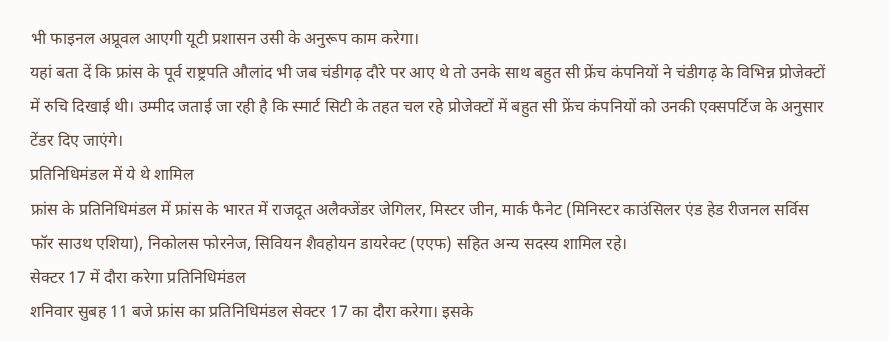भी फाइनल अप्रूवल आएगी यूटी प्रशासन उसी के अनुरूप काम करेगा।
यहां बता दें कि फ्रांस के पूर्व राष्ट्रपति औलांद भी जब चंडीगढ़ दौरे पर आए थे तो उनके साथ बहुत सी फ्रेंच कंपनियों ने चंडीगढ़ के विभिन्न प्रोजेक्टों में रुचि दिखाई थी। उम्मीद जताई जा रही है कि स्मार्ट सिटी के तहत चल रहे प्रोजेक्टों में बहुत सी फ्रेंच कंपनियों को उनकी एक्सपर्टिज के अनुसार टेंडर दिए जाएंगे।
प्रतिनिधिमंडल में ये थे शामिल
फ्रांस के प्रतिनिधिमंडल में फ्रांस के भारत में राजदूत अलैक्जेंडर जेगिलर, मिस्टर जीन, मार्क फैनेट (मिनिस्टर काउंसिलर एंड हेड रीजनल सर्विस फॉर साउथ एशिया), निकोलस फोरनेज, सिवियन शैवहोयन डायरेक्ट (एएफ) सहित अन्य सदस्य शामिल रहे।
सेक्टर 17 में दौरा करेगा प्रतिनिधिमंडल
शनिवार सुबह 11 बजे फ्रांस का प्रतिनिधिमंडल सेक्टर 17 का दौरा करेगा। इसके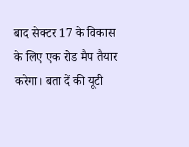बाद सेक्टर 17 के विकास के लिए एक रोड मैप तैयार करेगा। बता दें की यूटी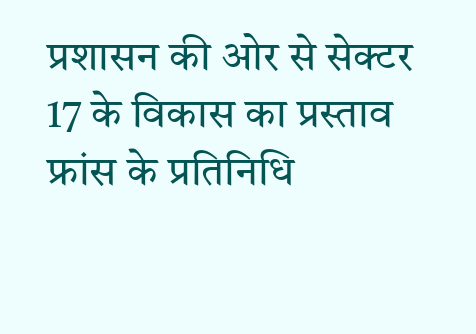प्रशासन की ओर से सेक्टर 17 के विकास का प्रस्ताव फ्रांस के प्रतिनिधि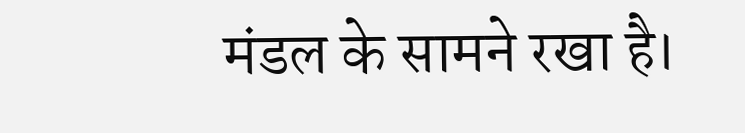मंडल के सामने रखा है।